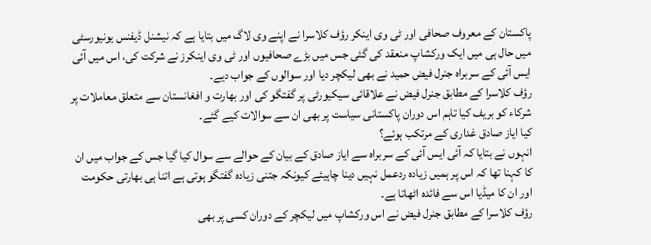پاکستان کے معروف صحافی اور ٹی وی اینکر رؤف کلاسرا نے اپنے وی لاگ میں بتایا ہے کہ نیشنل ڈیفنس یونیورسٹی میں حال ہی میں ایک ورکشاپ منعقد کی گئی جس میں بڑے صحافیوں اور ٹی وی اینکرز نے شرکت کی، اس میں آئی ایس آئی کے سربراہ جنرل فیض حمید نے بھی لیکچر دیا اور سوالوں کے جواب دیے۔
رؤف کلاسرا کے مطابق جنرل فیض نے علاقائی سیکیورٹی پر گفتگو کی اور بھارت و افغانستان سے متعلق معاملات پر شرکاء کو بریف کیا تاہم اس دوران پاکستانی سیاست پر بھی ان سے سوالات کیے گئے۔
کیا ایاز صادق غداری کے مرتکب ہوئے؟
انہوں نے بتایا کہ آئی ایس آئی کے سربراہ سے ایاز صادق کے بیان کے حوالے سے سوال کیا گیا جس کے جواب میں ان کا کہنا تھا کہ اس پر ہمیں زیادہ ردعمل نہیں دینا چاہیئے کیونکہ جتنی زیادہ گفتگو ہوتی ہے اتنا ہی بھارتی حکومت اور ان کا میڈیا اس سے فائدہ اٹھاتا ہے۔
رؤف کلاسرا کے مطابق جنرل فیض نے اس ورکشاپ میں لیکچر کے دوران کسی پر بھی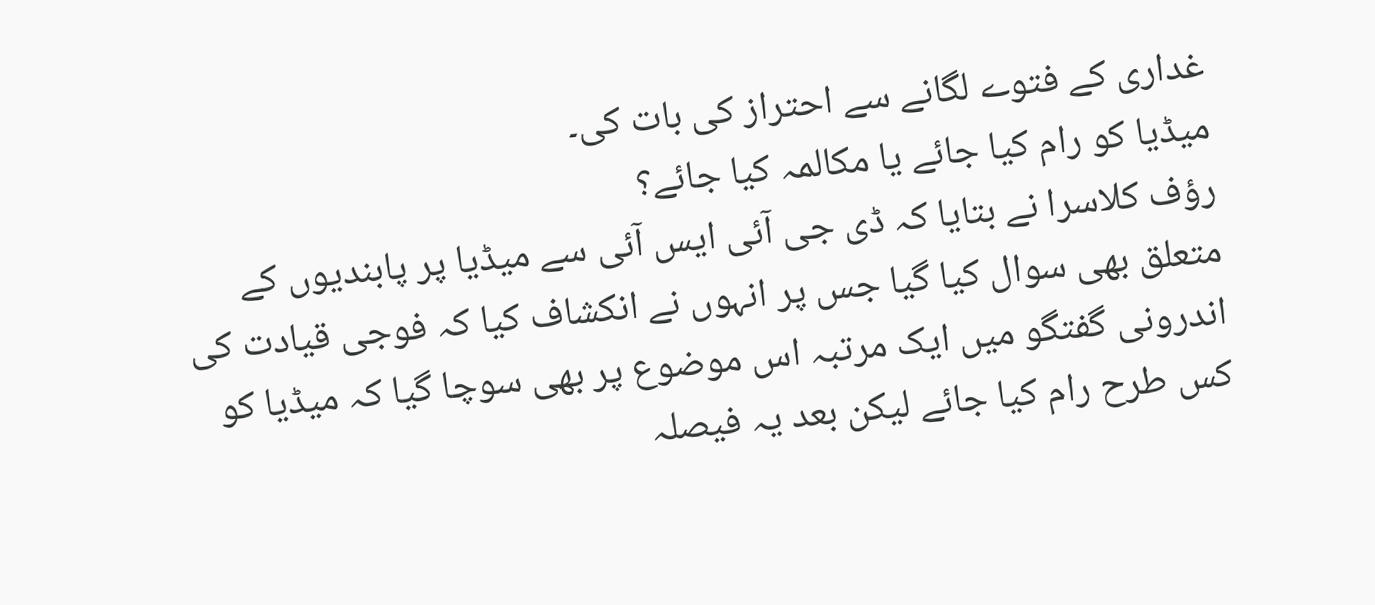غداری کے فتوے لگانے سے احتراز کی بات کی۔
میڈیا کو رام کیا جائے یا مکالمہ کیا جائے؟
رؤف کلاسرا نے بتایا کہ ڈی جی آئی ایس آئی سے میڈیا پر پابندیوں کے متعلق بھی سوال کیا گیا جس پر انہوں نے انکشاف کیا کہ فوجی قیادت کی اندرونی گفتگو میں ایک مرتبہ اس موضوع پر بھی سوچا گیا کہ میڈیا کو کس طرح رام کیا جائے لیکن بعد یہ فیصلہ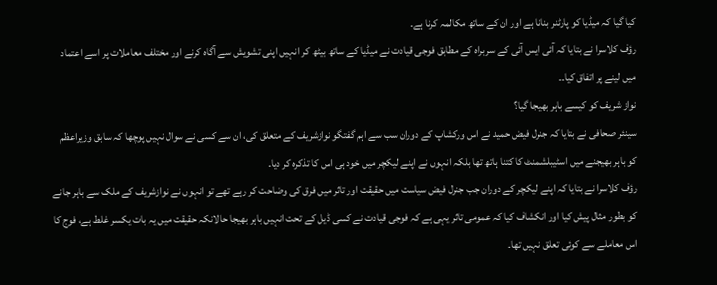کیا گیا کہ میڈیا کو پارٹنر بنانا ہے اور ان کے ساتھ مکالمہ کرنا ہے۔
رؤف کلاسرا نے بتایا کہ آئی ایس آئی کے سربراہ کے مطابق فوجی قیادت نے میڈیا کے ساتھ بیٹھ کر انہیں اپنی تشویش سے آگاہ کرنے اور مختلف معاملات پر اسے اعتماد میں لینے پر اتفاق کیا۔۔
نواز شریف کو کیسے باہر بھیجا گیا؟
سینئر صحافی نے بتایا کہ جنرل فیض حمید نے اس ورکشاپ کے دوران سب سے اہم گفتگو نوازشریف کے متعلق کی، ان سے کسی نے سوال نہیں پوچھا کہ سابق وزیراعظم کو باہر بھیجنے میں اسٹیبلشمنٹ کا کتنا ہاتھ تھا بلکہ انہوں نے اپنے لیکچر میں خود ہی اس کا تذکرہ کر دیا۔
رؤف کلاسرا نے بتایا کہ اپنے لیکچر کے دوران جب جنرل فیض سیاست میں حقیقت اور تاثر میں فرق کی وضاحت کر رہے تھے تو انہوں نے نوازشریف کے ملک سے باہر جانے کو بطور مثال پیش کیا اور انکشاف کیا کہ عمومی تاثر یہی ہے کہ فوجی قیادت نے کسی ڈیل کے تحت انہیں باہر بھیجا حالانکہ حقیقت میں یہ بات یکسر غلط ہے، فوج کا اس معاملے سے کوئی تعلق نہیں تھا۔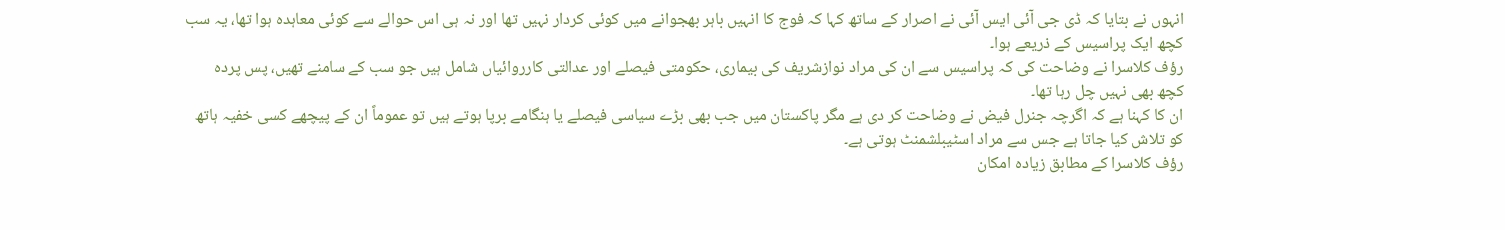انہوں نے بتایا کہ ڈی جی آئی ایس آئی نے اصرار کے ساتھ کہا کہ فوج کا انہیں باہر بھجوانے میں کوئی کردار نہیں تھا اور نہ ہی اس حوالے سے کوئی معاہدہ ہوا تھا، یہ سب کچھ ایک پراسیس کے ذریعے ہوا۔
رؤف کلاسرا نے وضاحت کی کہ پراسیس سے ان کی مراد نوازشریف کی بیماری، حکومتی فیصلے اور عدالتی کارروائیاں شامل ہیں جو سب کے سامنے تھیں، پس پردہ کچھ بھی نہیں چل رہا تھا۔
ان کا کہنا ہے کہ اگرچہ جنرل فیض نے وضاحت کر دی ہے مگر پاکستان میں جب بھی بڑے سیاسی فیصلے یا ہنگامے برپا ہوتے ہیں تو عموماً ان کے پیچھے کسی خفیہ ہاتھ کو تلاش کیا جاتا ہے جس سے مراد اسٹیبلشمنٹ ہوتی ہے۔
رؤف کلاسرا کے مطابق زیادہ امکان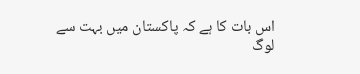اس بات کا ہے کہ پاکستان میں بہت سے لوگ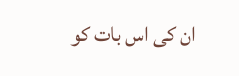ان کی اس بات کو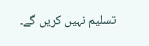تسلیم نہیں کریں گے۔